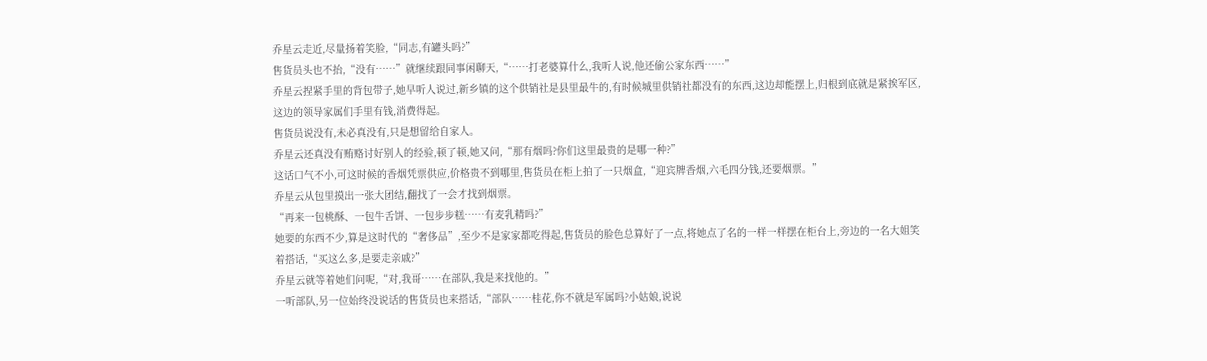乔星云走近,尽量扬着笑脸,“同志,有罐头吗?”
售货员头也不抬,“没有……”就继续跟同事闲聊天,“……打老婆算什么,我听人说,他还偷公家东西……”
乔星云捏紧手里的背包带子,她早听人说过,新乡镇的这个供销社是县里最牛的,有时候城里供销社都没有的东西,这边却能摆上,归根到底就是紧挨军区,这边的领导家属们手里有钱,消费得起。
售货员说没有,未必真没有,只是想留给自家人。
乔星云还真没有贿赂讨好别人的经验,顿了顿,她又问,“那有烟吗?你们这里最贵的是哪一种?”
这话口气不小,可这时候的香烟凭票供应,价格贵不到哪里,售货员在柜上拍了一只烟盒,“迎宾牌香烟,六毛四分钱,还要烟票。”
乔星云从包里摸出一张大团结,翻找了一会才找到烟票。
“再来一包桃酥、一包牛舌饼、一包步步糕……有麦乳精吗?”
她要的东西不少,算是这时代的“奢侈品”,至少不是家家都吃得起,售货员的脸色总算好了一点,将她点了名的一样一样摆在柜台上,旁边的一名大姐笑着搭话,“买这么多,是要走亲戚?”
乔星云就等着她们问呢,“对,我哥……在部队,我是来找他的。”
一听部队,另一位始终没说话的售货员也来搭话,“部队……桂花,你不就是军属吗?小姑娘,说说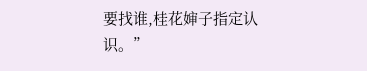要找谁,桂花婶子指定认识。”